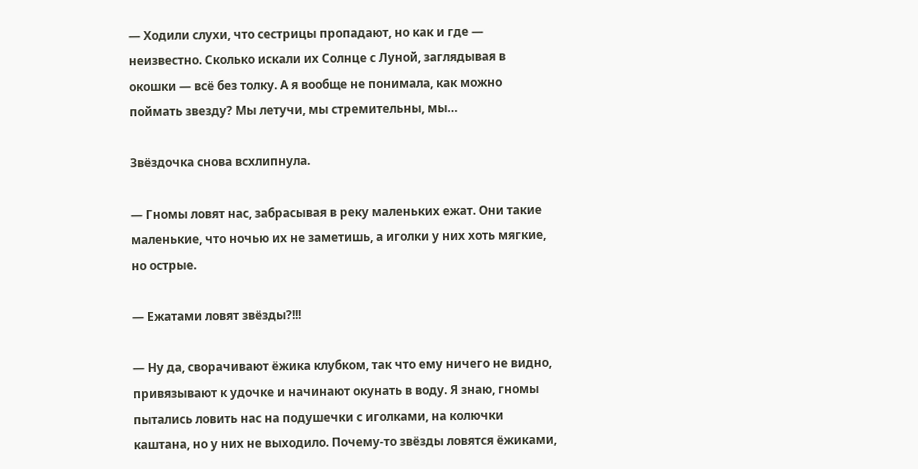— Ходили слухи, что сестрицы пропадают, но как и где — неизвестно. Сколько искали их Солнце с Луной, заглядывая в окошки — всё без толку. А я вообще не понимала, как можно поймать звезду? Мы летучи, мы стремительны, мы…

Звёздочка снова всхлипнула.

— Гномы ловят нас, забрасывая в реку маленьких ежат. Они такие маленькие, что ночью их не заметишь, а иголки у них хоть мягкие, но острые.

— Ежатами ловят звёзды?!!!

— Ну да, сворачивают ёжика клубком, так что ему ничего не видно, привязывают к удочке и начинают окунать в воду. Я знаю, гномы пытались ловить нас на подушечки с иголками, на колючки каштана, но у них не выходило. Почему-то звёзды ловятся ёжиками,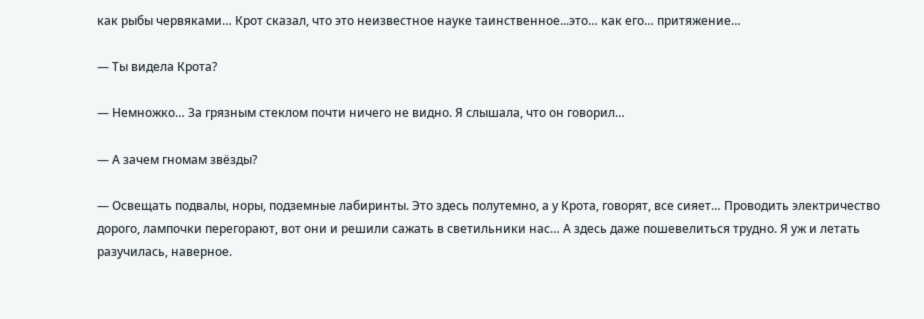как рыбы червяками… Крот сказал, что это неизвестное науке таинственное...это… как его… притяжение…

— Ты видела Крота?

— Немножко… За грязным стеклом почти ничего не видно. Я слышала, что он говорил…

— А зачем гномам звёзды?

— Освещать подвалы, норы, подземные лабиринты. Это здесь полутемно, а у Крота, говорят, все сияет… Проводить электричество дорого, лампочки перегорают, вот они и решили сажать в светильники нас… А здесь даже пошевелиться трудно. Я уж и летать разучилась, наверное.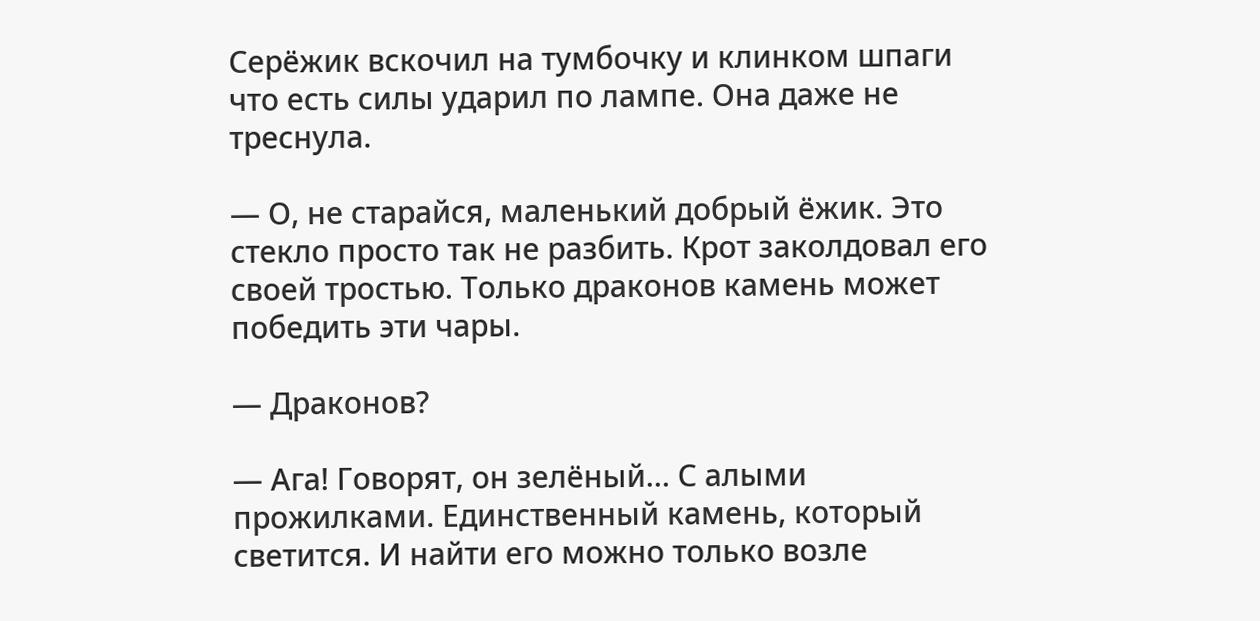Серёжик вскочил на тумбочку и клинком шпаги что есть силы ударил по лампе. Она даже не треснула.

— О, не старайся, маленький добрый ёжик. Это стекло просто так не разбить. Крот заколдовал его своей тростью. Только драконов камень может победить эти чары.

— Драконов?

— Ага! Говорят, он зелёный… С алыми прожилками. Единственный камень, который светится. И найти его можно только возле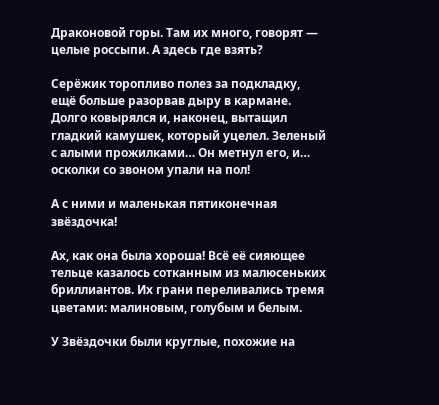Драконовой горы. Там их много, говорят — целые россыпи. А здесь где взять?

Серёжик торопливо полез за подкладку, ещё больше разорвав дыру в кармане. Долго ковырялся и, наконец, вытащил гладкий камушек, который уцелел. Зеленый с алыми прожилками… Он метнул его, и… осколки со звоном упали на пол!

А с ними и маленькая пятиконечная звёздочка!

Ах, как она была хороша! Всё её сияющее тельце казалось сотканным из малюсеньких бриллиантов. Их грани переливались тремя цветами: малиновым, голубым и белым.

У Звёздочки были круглые, похожие на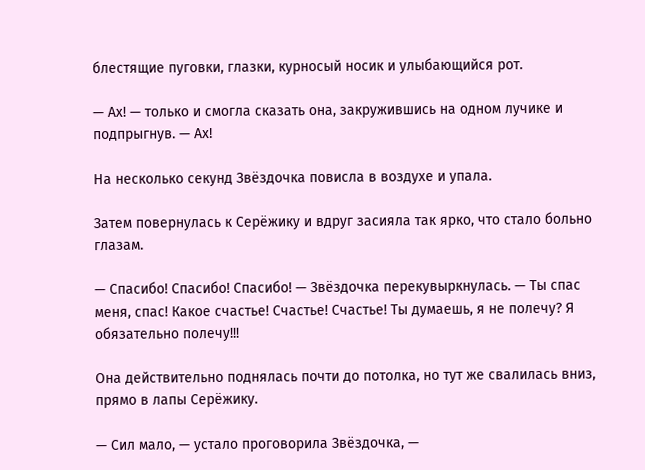блестящие пуговки, глазки, курносый носик и улыбающийся рот.

— Ах! — только и смогла сказать она, закружившись на одном лучике и подпрыгнув. — Ах!

На несколько секунд Звёздочка повисла в воздухе и упала.

Затем повернулась к Серёжику и вдруг засияла так ярко, что стало больно глазам.

— Спасибо! Спасибо! Спасибо! — Звёздочка перекувыркнулась. — Ты спас меня, спас! Какое счастье! Счастье! Счастье! Ты думаешь, я не полечу? Я обязательно полечу!!!

Она действительно поднялась почти до потолка, но тут же свалилась вниз, прямо в лапы Серёжику.

— Сил мало, — устало проговорила Звёздочка, —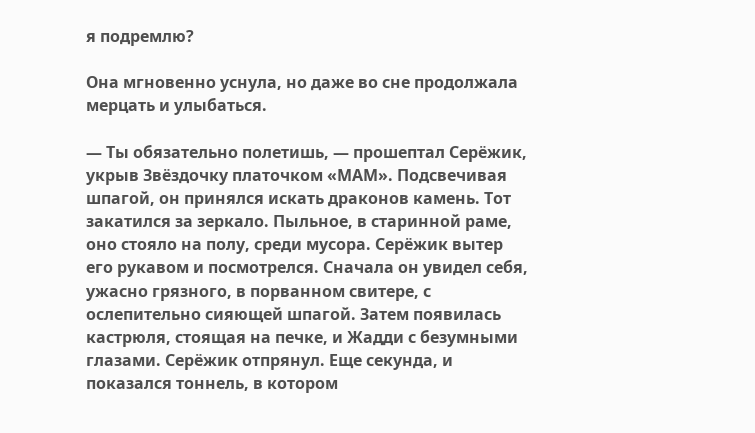я подремлю?

Она мгновенно уснула, но даже во сне продолжала мерцать и улыбаться.

— Ты обязательно полетишь, — прошептал Серёжик, укрыв Звёздочку платочком «МАМ». Подсвечивая шпагой, он принялся искать драконов камень. Тот закатился за зеркало. Пыльное, в старинной раме, оно стояло на полу, среди мусора. Серёжик вытер его рукавом и посмотрелся. Сначала он увидел себя, ужасно грязного, в порванном свитере, с ослепительно сияющей шпагой. Затем появилась кастрюля, стоящая на печке, и Жадди с безумными глазами. Серёжик отпрянул. Еще секунда, и показался тоннель, в котором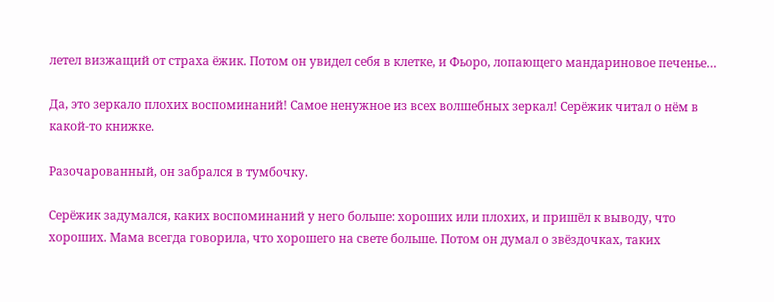летел визжащий от страха ёжик. Потом он увидел себя в клетке, и Фьоро, лопающего мандариновое печенье…

Да, это зеркало плохих воспоминаний! Самое ненужное из всех волшебных зеркал! Серёжик читал о нём в какой-то книжке.

Разочарованный, он забрался в тумбочку.

Серёжик задумался, каких воспоминаний у него больше: хороших или плохих, и пришёл к выводу, что хороших. Мама всегда говорила, что хорошего на свете больше. Потом он думал о звёздочках, таких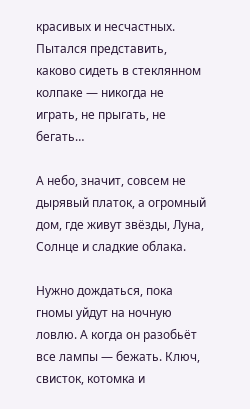красивых и несчастных. Пытался представить, каково сидеть в стеклянном колпаке — никогда не играть, не прыгать, не бегать…

А небо, значит, совсем не дырявый платок, а огромный дом, где живут звёзды, Луна, Солнце и сладкие облака.

Нужно дождаться, пока гномы уйдут на ночную ловлю. А когда он разобьёт все лампы — бежать. Ключ, свисток, котомка и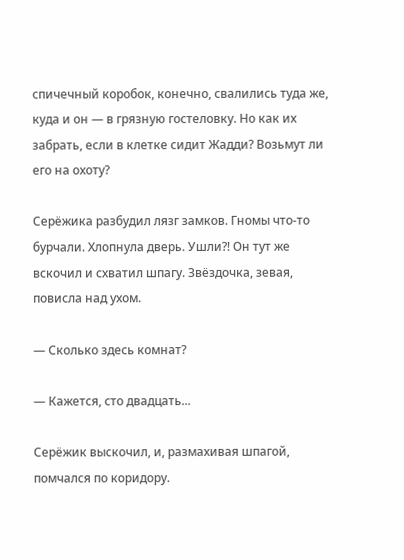спичечный коробок, конечно, свалились туда же, куда и он — в грязную гостеловку. Но как их забрать, если в клетке сидит Жадди? Возьмут ли его на охоту?

Серёжика разбудил лязг замков. Гномы что-то бурчали. Хлопнула дверь. Ушли?! Он тут же вскочил и схватил шпагу. Звёздочка, зевая, повисла над ухом.

— Сколько здесь комнат?

— Кажется, сто двадцать...

Серёжик выскочил, и, размахивая шпагой, помчался по коридору.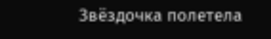Звёздочка полетела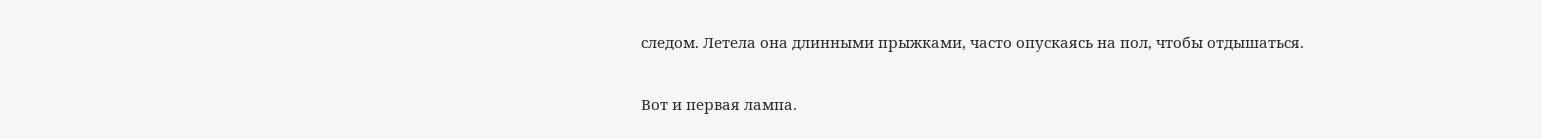следом. Летела она длинными прыжками, часто опускаясь на пол, чтобы отдышаться.

Вот и первая лампа.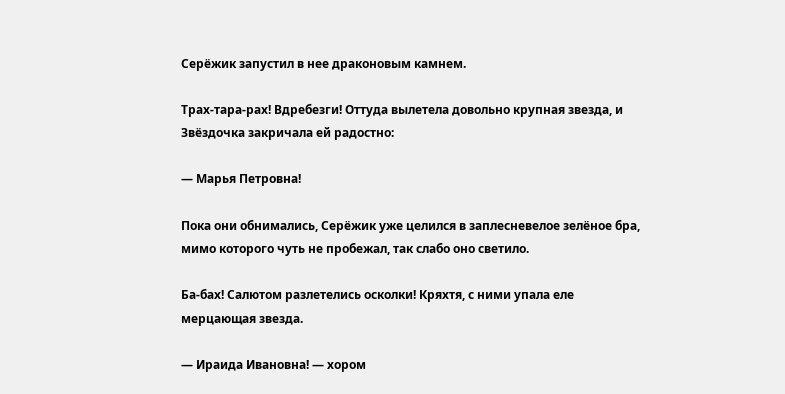Серёжик запустил в нее драконовым камнем.

Трах-тара-рах! Вдребезги! Оттуда вылетела довольно крупная звезда, и Звёздочка закричала ей радостно:

— Марья Петровна!

Пока они обнимались, Серёжик уже целился в заплесневелое зелёное бра, мимо которого чуть не пробежал, так слабо оно светило.

Ба-бах! Салютом разлетелись осколки! Кряхтя, с ними упала еле мерцающая звезда.

— Ираида Ивановна! — хором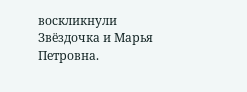воскликнули Звёздочка и Марья Петровна.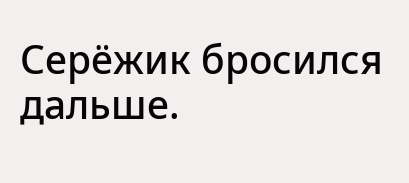Серёжик бросился дальше.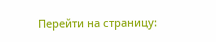Перейти на страницу: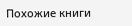Похожие книги